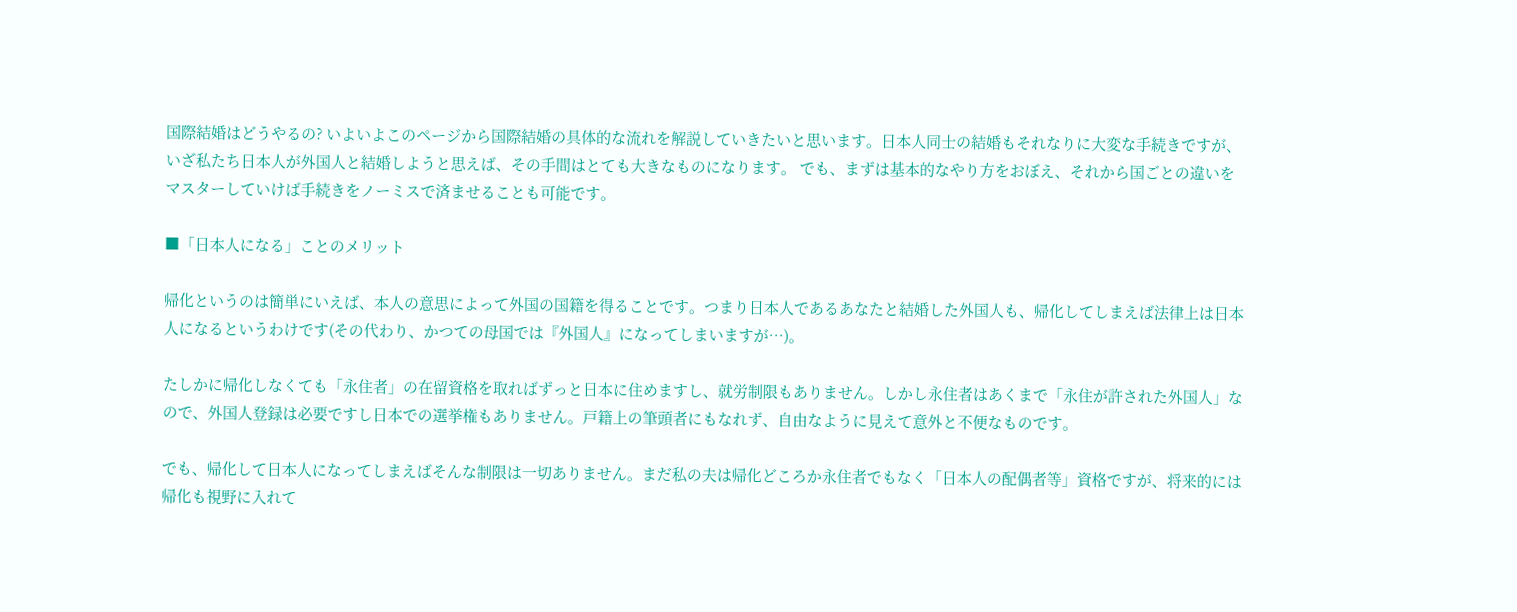国際結婚はどうやるの? いよいよこのページから国際結婚の具体的な流れを解説していきたいと思います。日本人同士の結婚もそれなりに大変な手続きですが、いざ私たち日本人が外国人と結婚しようと思えば、その手間はとても大きなものになります。 でも、まずは基本的なやり方をおぼえ、それから国ごとの違いをマスターしていけば手続きをノーミスで済ませることも可能です。

■「日本人になる」ことのメリット

帰化というのは簡単にいえば、本人の意思によって外国の国籍を得ることです。つまり日本人であるあなたと結婚した外国人も、帰化してしまえば法律上は日本人になるというわけです(その代わり、かつての母国では『外国人』になってしまいますが…)。

たしかに帰化しなくても「永住者」の在留資格を取ればずっと日本に住めますし、就労制限もありません。しかし永住者はあくまで「永住が許された外国人」なので、外国人登録は必要ですし日本での選挙権もありません。戸籍上の筆頭者にもなれず、自由なように見えて意外と不便なものです。

でも、帰化して日本人になってしまえばそんな制限は一切ありません。まだ私の夫は帰化どころか永住者でもなく「日本人の配偶者等」資格ですが、将来的には帰化も視野に入れて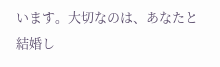います。大切なのは、あなたと結婚し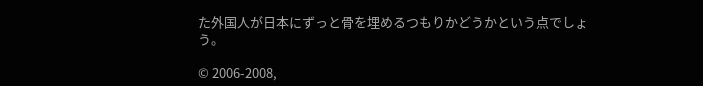た外国人が日本にずっと骨を埋めるつもりかどうかという点でしょう。

© 2006-2008,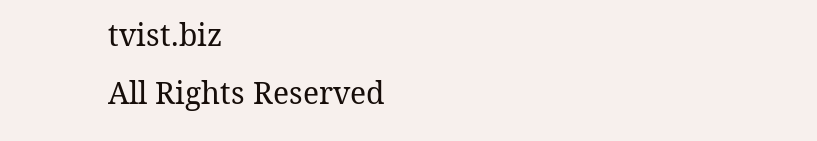tvist.biz
All Rights Reserved